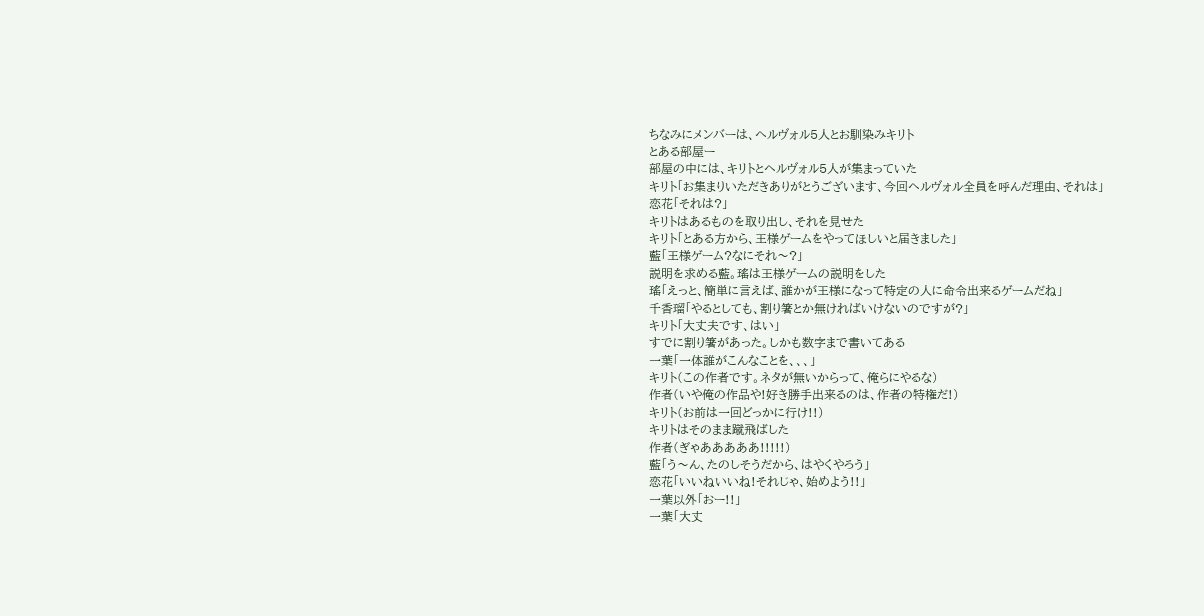ちなみにメンバーは、ヘルヴォル5人とお馴染みキリト
とある部屋ー
部屋の中には、キリトとヘルヴォル5人が集まっていた
キリト「お集まりいただきありがとうございます、今回ヘルヴォル全員を呼んだ理由、それは」
恋花「それは?」
キリトはあるものを取り出し、それを見せた
キリト「とある方から、王様ゲームをやってほしいと届きました」
藍「王様ゲーム?なにそれ〜?」
説明を求める藍。瑤は王様ゲームの説明をした
瑤「えっと、簡単に言えば、誰かが王様になって特定の人に命令出来るゲームだね」
千香瑠「やるとしても、割り箸とか無ければいけないのですが?」
キリト「大丈夫です、はい」
すでに割り箸があった。しかも数字まで書いてある
一葉「一体誰がこんなことを、、、」
キリト(この作者です。ネタが無いからって、俺らにやるな)
作者(いや俺の作品や!好き勝手出来るのは、作者の特権だ!)
キリト(お前は一回どっかに行け!!)
キリトはそのまま蹴飛ばした
作者(ぎゃあああああ!!!!!)
藍「う〜ん、たのしそうだから、はやくやろう」
恋花「いいねいいね!それじゃ、始めよう!!」
一葉以外「おー!!」
一葉「大丈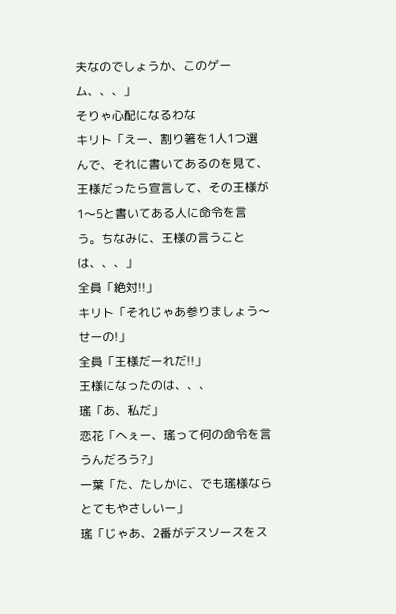夫なのでしょうか、このゲーム、、、」
そりゃ心配になるわな
キリト「えー、割り箸を1人1つ選んで、それに書いてあるのを見て、王様だったら宣言して、その王様が1〜5と書いてある人に命令を言う。ちなみに、王様の言うことは、、、」
全員「絶対!!」
キリト「それじゃあ参りましょう〜せーの!」
全員「王様だーれだ!!」
王様になったのは、、、
瑤「あ、私だ」
恋花「へぇー、瑤って何の命令を言うんだろう?」
一葉「た、たしかに、でも瑤様ならとてもやさしいー」
瑤「じゃあ、2番がデスソースをス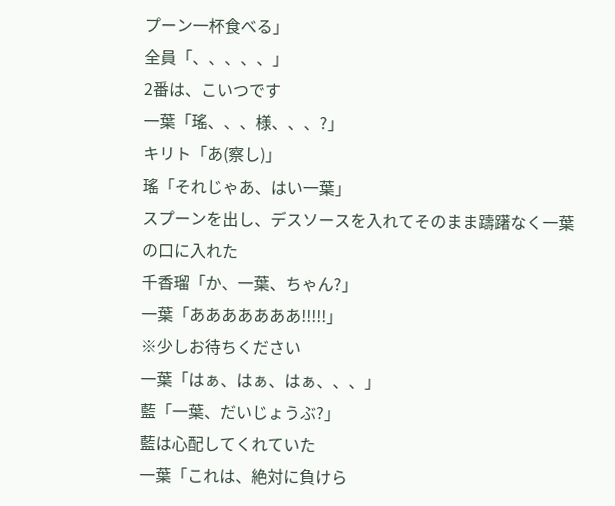プーン一杯食べる」
全員「、、、、、」
2番は、こいつです
一葉「瑤、、、様、、、?」
キリト「あ(察し)」
瑤「それじゃあ、はい一葉」
スプーンを出し、デスソースを入れてそのまま躊躇なく一葉の口に入れた
千香瑠「か、一葉、ちゃん?」
一葉「あああああああ!!!!!」
※少しお待ちください
一葉「はぁ、はぁ、はぁ、、、」
藍「一葉、だいじょうぶ?」
藍は心配してくれていた
一葉「これは、絶対に負けら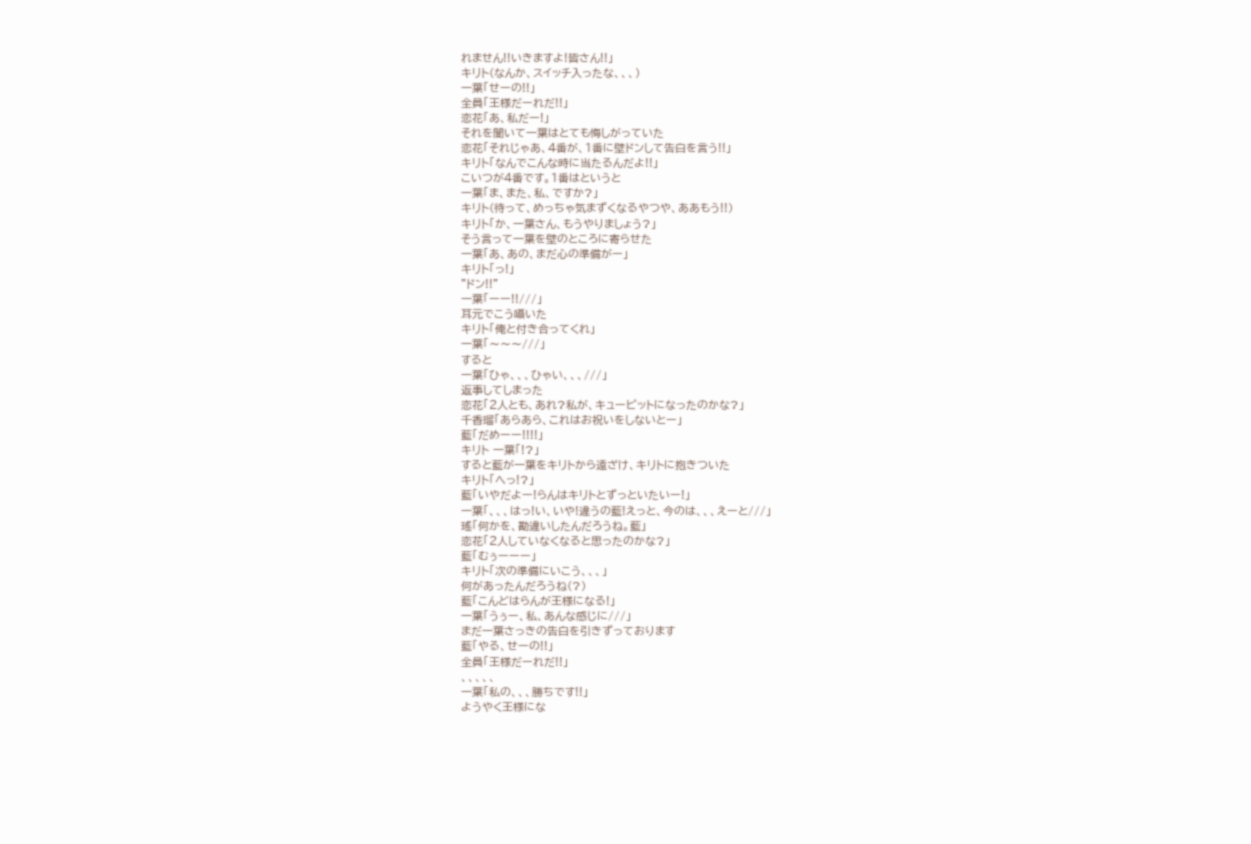れません!!いきますよ!皆さん!!」
キリト(なんか、スイッチ入ったな、、、)
一葉「せーの!!」
全員「王様だーれだ!!」
恋花「あ、私だー!」
それを聞いて一葉はとても悔しがっていた
恋花「それじゃあ、4番が、1番に壁ドンして告白を言う!!」
キリト「なんでこんな時に当たるんだよ!!」
こいつが4番です。1番はというと
一葉「ま、また、私、ですか?」
キリト(待って、めっちゃ気まずくなるやつや、ああもう!!)
キリト「か、一葉さん、もうやりましょう?」
そう言って一葉を壁のところに寄らせた
一葉「あ、あの、まだ心の準備がー」
キリト「っ!」
"ドン!!"
一葉「ーー!!///」
耳元でこう囁いた
キリト「俺と付き合ってくれ」
一葉「〜〜〜///」
すると
一葉「ひゃ、、、ひゃい、、、///」
返事してしまった
恋花「2人とも、あれ?私が、キューピットになったのかな?」
千香瑠「あらあら、これはお祝いをしないとー」
藍「だめーー!!!!」
キリト 一葉「!?」
すると藍が一葉をキリトから遠ざけ、キリトに抱きついた
キリト「へっ!?」
藍「いやだよー!らんはキリトとずっといたいー!」
一葉「、、、はっ!い、いや!違うの藍!えっと、今のは、、、えーと///」
瑤「何かを、勘違いしたんだろうね。藍」
恋花「2人していなくなると思ったのかな?」
藍「むぅーーー」
キリト「次の準備にいこう、、、」
何があったんだろうね(?)
藍「こんどはらんが王様になる!」
一葉「うぅー、私、あんな感じに///」
まだ一葉さっきの告白を引きずっております
藍「やる、せーの!!」
全員「王様だーれだ!!」
、、、、、
一葉「私の、、、勝ちです!!」
ようやく王様にな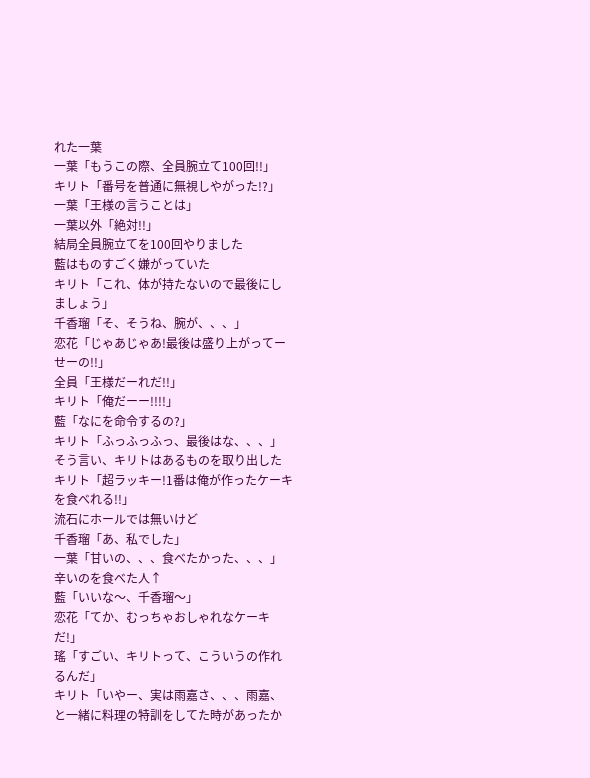れた一葉
一葉「もうこの際、全員腕立て100回!!」
キリト「番号を普通に無視しやがった!?」
一葉「王様の言うことは」
一葉以外「絶対!!」
結局全員腕立てを100回やりました
藍はものすごく嫌がっていた
キリト「これ、体が持たないので最後にしましょう」
千香瑠「そ、そうね、腕が、、、」
恋花「じゃあじゃあ!最後は盛り上がってーせーの!!」
全員「王様だーれだ!!」
キリト「俺だーー!!!!」
藍「なにを命令するの?」
キリト「ふっふっふっ、最後はな、、、」
そう言い、キリトはあるものを取り出した
キリト「超ラッキー!1番は俺が作ったケーキを食べれる!!」
流石にホールでは無いけど
千香瑠「あ、私でした」
一葉「甘いの、、、食べたかった、、、」
辛いのを食べた人↑
藍「いいな〜、千香瑠〜」
恋花「てか、むっちゃおしゃれなケーキだ!」
瑤「すごい、キリトって、こういうの作れるんだ」
キリト「いやー、実は雨嘉さ、、、雨嘉、と一緒に料理の特訓をしてた時があったか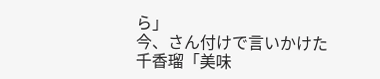ら」
今、さん付けで言いかけた
千香瑠「美味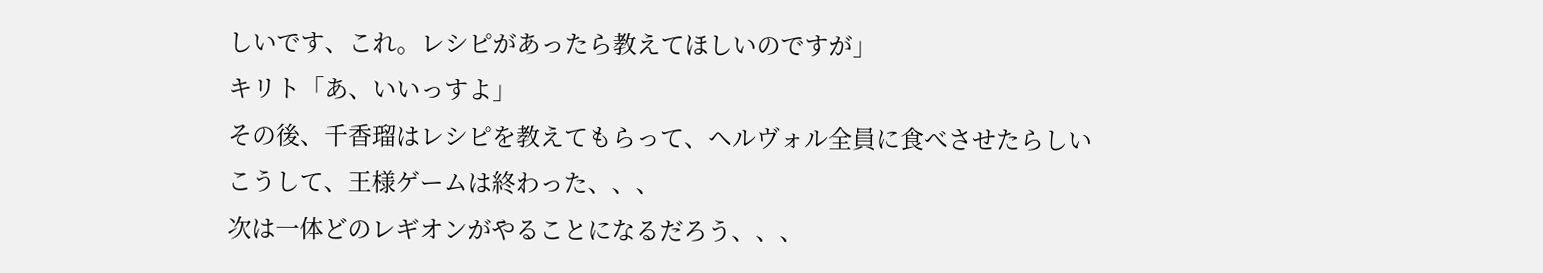しいです、これ。レシピがあったら教えてほしいのですが」
キリト「あ、いいっすよ」
その後、千香瑠はレシピを教えてもらって、ヘルヴォル全員に食べさせたらしい
こうして、王様ゲームは終わった、、、
次は一体どのレギオンがやることになるだろう、、、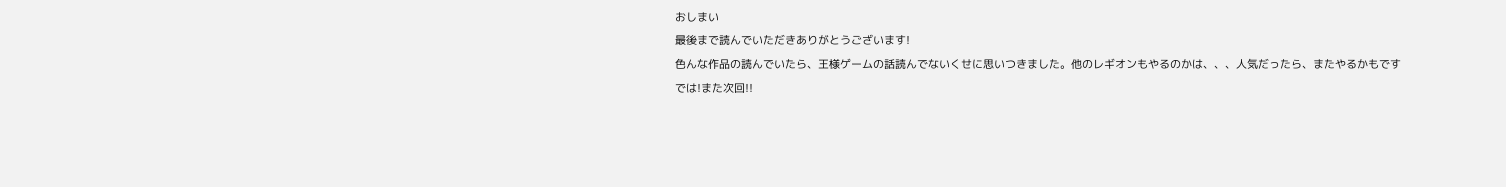おしまい
最後まで読んでいただきありがとうございます!
色んな作品の読んでいたら、王様ゲームの話読んでないくせに思いつきました。他のレギオンもやるのかは、、、人気だったら、またやるかもです
では!また次回!!